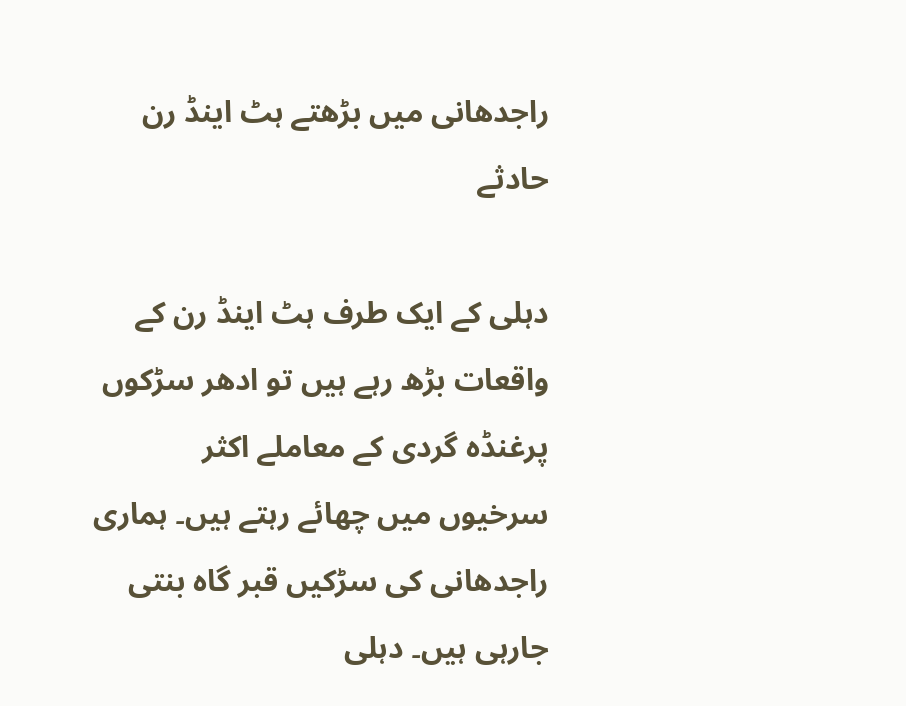راجدھانی میں بڑھتے ہٹ اینڈ رن حادثے

دہلی کے ایک طرف ہٹ اینڈ رن کے واقعات بڑھ رہے ہیں تو ادھر سڑکوں پرغنڈہ گردی کے معاملے اکثر سرخیوں میں چھائے رہتے ہیں۔ ہماری راجدھانی کی سڑکیں قبر گاہ بنتی جارہی ہیں۔ دہلی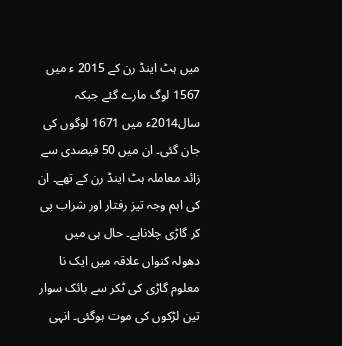میں ہٹ اینڈ رن کے 2015 ء میں 1567 لوگ مارے گئے جبکہ سال2014ء میں 1671 لوگوں کی جان گئی۔ ان میں 50 فیصدی سے زائد معاملہ ہٹ اینڈ رن کے تھے۔ ان کی اہم وجہ تیز رفتار اور شراب پی کر گاڑی چلاناہے۔ حال ہی میں دھولہ کنواں علاقہ میں ایک نا معلوم گاڑی کی ٹکر سے بائک سوار تین لڑکوں کی موت ہوگئی۔ انہی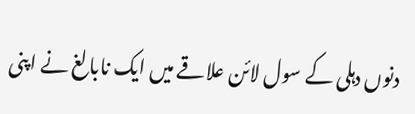دنوں دہلی کے سول لائن علاقے میں ایک نابالغ نے اپنی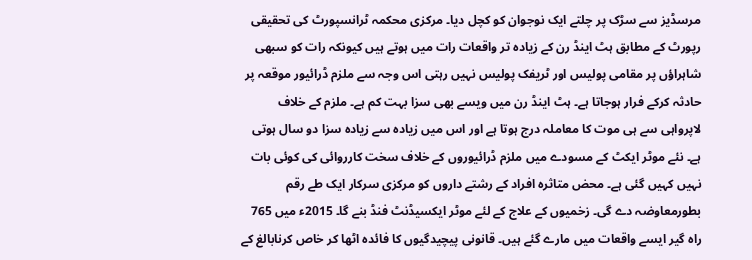مرسڈیز سے سڑک پر چلتے ایک نوجوان کو کچل دیا۔ مرکزی محکمہ ٹرانسپورٹ کی تحقیقی رپورٹ کے مطابق ہٹ اینڈ رن کے زیادہ تر واقعات رات میں ہوتے ہیں کیونکہ رات کو سبھی شاہراؤں پر مقامی پولیس اور ٹریفک پولیس نہیں رہتی اس وجہ سے ملزم ڈرائیور موقعہ پر حادثہ کرکے فرار ہوجاتا ہے۔ ہٹ اینڈ رن میں ویسے بھی سزا بہت کم ہے۔ ملزم کے خلاف لاپرواہی سے ہی موت کا معاملہ درج ہوتا ہے اور اس میں زیادہ سے زیادہ سزا دو سال ہوتی ہے۔ نئے موٹر ایکٹ کے مسودے میں ملزم ڈرائیوروں کے خلاف سخت کارروائی کی کوئی بات نہیں کہیں گئی ہے۔ محض متاثرہ افراد کے رشتے داروں کو مرکزی سرکار ایک طے رقم بطورمعاوضہ دے گی۔ زخمیوں کے علاج کے لئے موٹر ایکسیڈنٹ فنڈ بنے گا۔ 2015ء میں 765 راہ گیر ایسے واقعات میں مارے گئے ہیں۔ قانونی پیچیدگیوں کا فائدہ اٹھا کر خاص کرنابالغ کے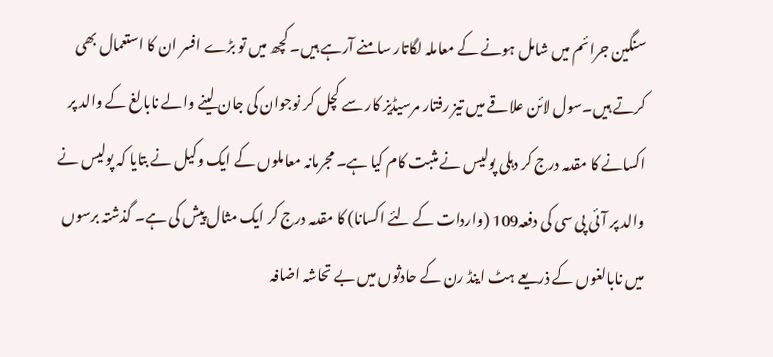سنگین جرائم میں شامل ہونے کے معاملہ لگاتار سامنے آرہے ہیں۔ کچھ میں تو بڑے افسر ان کا استعمال بھی کرتے ہیں۔سول لائن علاقے میں تیز رفتار مرسیڈیز کار سے کچل کر نوجوان کی جان لینے والے نابالغ کے والد پر اکسانے کا مقدمہ درج کر دہلی پولیس نے مثبت کام کیا ہے۔ مجرمانہ معاملوں کے ایک وکیل نے بتایا کہ پولیس نے والد پر آئی پی سی کی دفعہ109 (واردات کے لئے اکسانا) کا مقدمہ درج کر ایک مثال پیش کی ہے۔ گذشتہ برسوں میں نابالغوں کے ذریعے ہٹ اینڈ رن کے حادثوں میں بے تحاشہ اضافہ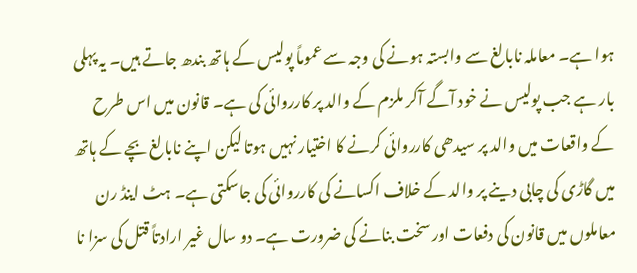ہوا ہے۔ معاملہ نابالغ سے وابستہ ہونے کی وجہ سے عموماً پولیس کے ہاتھ بندھ جاتے ہیں۔ یہ پہلی بار ہے جب پولیس نے خود آگے آکر ملزم کے والد پر کارروائی کی ہے۔ قانون میں اس طرح کے واقعات میں والد پر سیدھی کارروائی کرنے کا اختیار نہیں ہوتا لیکن اپنے نابالغ بچے کے ہاتھ میں گاڑی کی چابی دینے پر والد کے خلاف اکسانے کی کارروائی کی جاسکتی ہے۔ ہٹ اینڈ رن معاملوں میں قانون کی دفعات اور سخت بنانے کی ضرورت ہے۔ دو سال غیر ارادتاً قتل کی سزا نا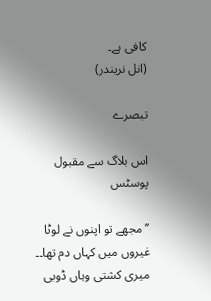کافی ہے۔
(انل نریندر)

تبصرے

اس بلاگ سے مقبول پوسٹس

’’مجھے تو اپنوں نے لوٹا غیروں میں کہاں دم تھا۔۔ میری کشتی وہاں ڈوبی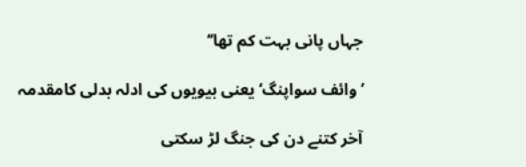جہاں پانی بہت کم تھا‘‘

’وائف سواپنگ‘ یعنی بیویوں کی ادلہ بدلی کامقدمہ

آخر کتنے دن کی جنگ لڑ سکتی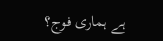ہے ہماری فوج؟